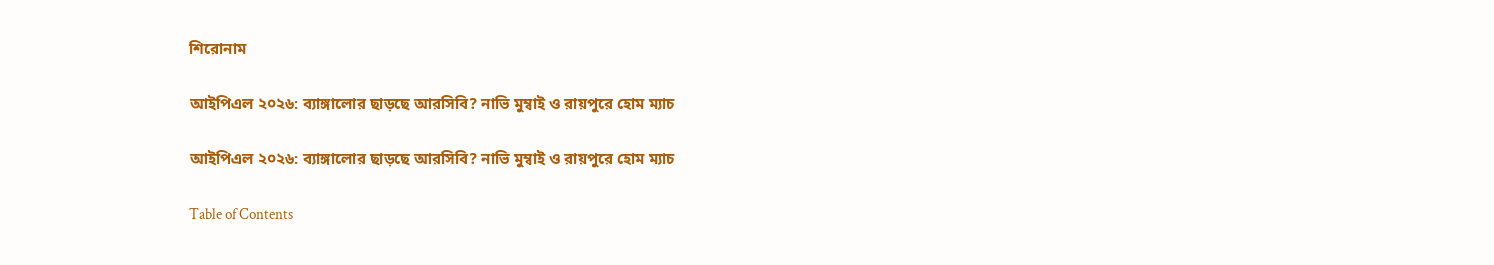শিরোনাম

আইপিএল ২০২৬: ব্যাঙ্গালোর ছাড়ছে আরসিবি? নাভি মুম্বাই ও রায়পুরে হোম ম্যাচ

আইপিএল ২০২৬: ব্যাঙ্গালোর ছাড়ছে আরসিবি? নাভি মুম্বাই ও রায়পুরে হোম ম্যাচ

Table of Contents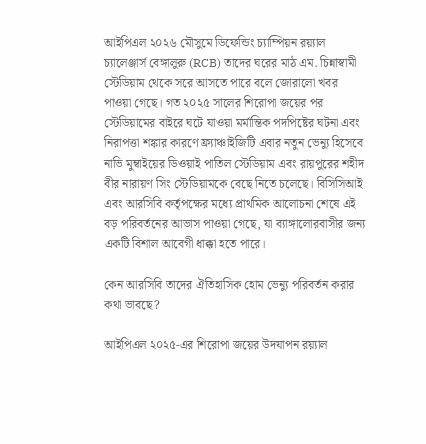আইপিএল ২০২৬ মৌসুমে ডিফেন্ডিং চ্যাম্পিয়ন রয়্যাল চ্যালেঞ্জার্স বেঙ্গালুরু (RCB) তাদের ঘরের মাঠ এম. চিন্নাস্বামী স্টেডিয়াম থেকে সরে আসতে পারে বলে জোরালো খবর পাওয়া গেছে। গত ২০২৫ সালের শিরোপা জয়ের পর স্টেডিয়ামের বাইরে ঘটে যাওয়া মর্মান্তিক পদপিষ্টের ঘটনা এবং নিরাপত্তা শঙ্কার কারণে ফ্র্যাঞ্চাইজিটি এবার নতুন ভেন্যু হিসেবে নাভি মুম্বাইয়ের ডিওয়াই পাতিল স্টেডিয়াম এবং রায়পুরের শহীদ বীর নারায়ণ সিং স্টেডিয়ামকে বেছে নিতে চলেছে। বিসিসিআই এবং আরসিবি কর্তৃপক্ষের মধ্যে প্রাথমিক আলোচনা শেষে এই বড় পরিবর্তনের আভাস পাওয়া গেছে, যা ব্যাঙ্গালোরবাসীর জন্য একটি বিশাল আবেগী ধাক্কা হতে পারে।

কেন আরসিবি তাদের ঐতিহাসিক হোম ভেন্যু পরিবর্তন করার কথা ভাবছে?

আইপিএল ২০২৫-এর শিরোপা জয়ের উদযাপন রয়্যাল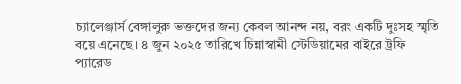চ্যালেঞ্জার্স বেঙ্গালুরু ভক্তদের জন্য কেবল আনন্দ নয়, বরং একটি দুঃসহ স্মৃতি বয়ে এনেছে। ৪ জুন ২০২৫ তারিখে চিন্নাস্বামী স্টেডিয়ামের বাইরে ট্রফি প্যারেড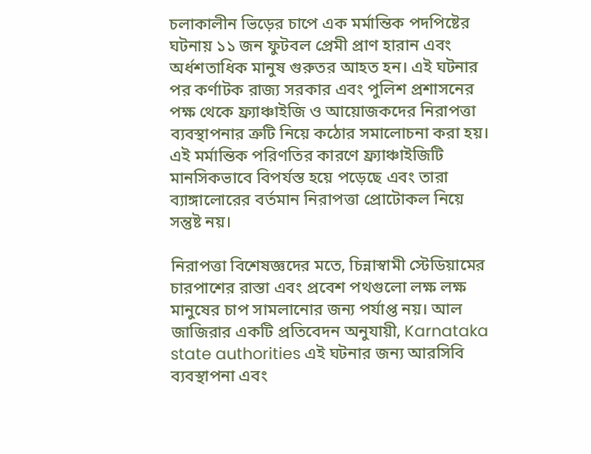চলাকালীন ভিড়ের চাপে এক মর্মান্তিক পদপিষ্টের ঘটনায় ১১ জন ফুটবল প্রেমী প্রাণ হারান এবং অর্ধশতাধিক মানুষ গুরুতর আহত হন। এই ঘটনার পর কর্ণাটক রাজ্য সরকার এবং পুলিশ প্রশাসনের পক্ষ থেকে ফ্র্যাঞ্চাইজি ও আয়োজকদের নিরাপত্তা ব্যবস্থাপনার ত্রুটি নিয়ে কঠোর সমালোচনা করা হয়। এই মর্মান্তিক পরিণতির কারণে ফ্র্যাঞ্চাইজিটি মানসিকভাবে বিপর্যস্ত হয়ে পড়েছে এবং তারা ব্যাঙ্গালোরের বর্তমান নিরাপত্তা প্রোটোকল নিয়ে সন্তুষ্ট নয়।

নিরাপত্তা বিশেষজ্ঞদের মতে, চিন্নাস্বামী স্টেডিয়ামের চারপাশের রাস্তা এবং প্রবেশ পথগুলো লক্ষ লক্ষ মানুষের চাপ সামলানোর জন্য পর্যাপ্ত নয়। আল জাজিরার একটি প্রতিবেদন অনুযায়ী, Karnataka state authorities এই ঘটনার জন্য আরসিবি ব্যবস্থাপনা এবং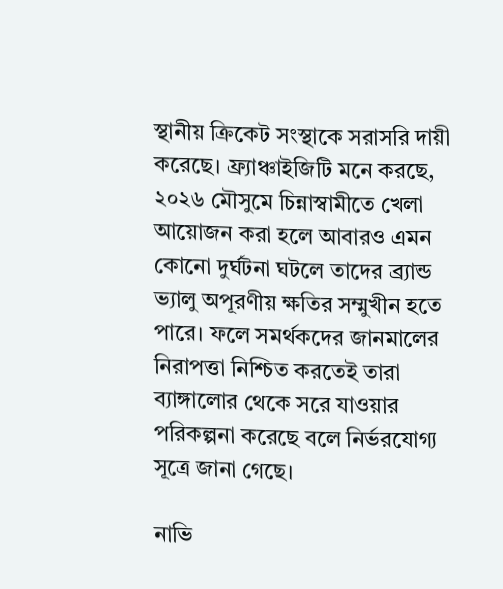স্থানীয় ক্রিকেট সংস্থাকে সরাসরি দায়ী করেছে। ফ্র্যাঞ্চাইজিটি মনে করছে, ২০২৬ মৌসুমে চিন্নাস্বামীতে খেলা আয়োজন করা হলে আবারও এমন কোনো দুর্ঘটনা ঘটলে তাদের ব্র্যান্ড ভ্যালু অপূরণীয় ক্ষতির সম্মুখীন হতে পারে। ফলে সমর্থকদের জানমালের নিরাপত্তা নিশ্চিত করতেই তারা ব্যাঙ্গালোর থেকে সরে যাওয়ার পরিকল্পনা করেছে বলে নির্ভরযোগ্য সূত্রে জানা গেছে।

নাভি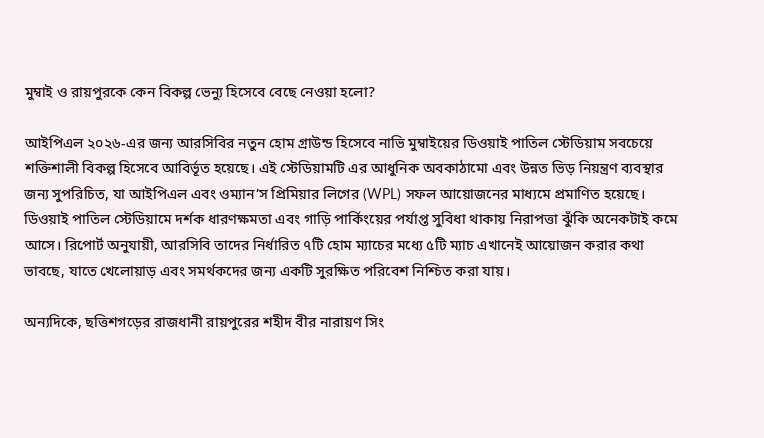মুম্বাই ও রায়পুরকে কেন বিকল্প ভেন্যু হিসেবে বেছে নেওয়া হলো?

আইপিএল ২০২৬-এর জন্য আরসিবির নতুন হোম গ্রাউন্ড হিসেবে নাভি মুম্বাইয়ের ডিওয়াই পাতিল স্টেডিয়াম সবচেয়ে শক্তিশালী বিকল্প হিসেবে আবির্ভূত হয়েছে। এই স্টেডিয়ামটি এর আধুনিক অবকাঠামো এবং উন্নত ভিড় নিয়ন্ত্রণ ব্যবস্থার জন্য সুপরিচিত, যা আইপিএল এবং ওম্যান’স প্রিমিয়ার লিগের (WPL) সফল আয়োজনের মাধ্যমে প্রমাণিত হয়েছে। ডিওয়াই পাতিল স্টেডিয়ামে দর্শক ধারণক্ষমতা এবং গাড়ি পার্কিংয়ের পর্যাপ্ত সুবিধা থাকায় নিরাপত্তা ঝুঁকি অনেকটাই কমে আসে। রিপোর্ট অনুযায়ী, আরসিবি তাদের নির্ধারিত ৭টি হোম ম্যাচের মধ্যে ৫টি ম্যাচ এখানেই আয়োজন করার কথা ভাবছে, যাতে খেলোয়াড় এবং সমর্থকদের জন্য একটি সুরক্ষিত পরিবেশ নিশ্চিত করা যায়।

অন্যদিকে, ছত্তিশগড়ের রাজধানী রায়পুরের শহীদ বীর নারায়ণ সিং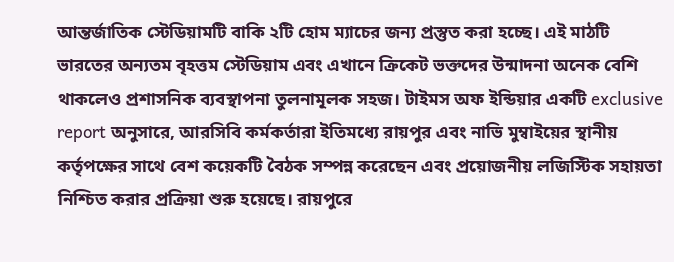আন্তর্জাতিক স্টেডিয়ামটি বাকি ২টি হোম ম্যাচের জন্য প্রস্তুত করা হচ্ছে। এই মাঠটি ভারতের অন্যতম বৃহত্তম স্টেডিয়াম এবং এখানে ক্রিকেট ভক্তদের উন্মাদনা অনেক বেশি থাকলেও প্রশাসনিক ব্যবস্থাপনা তুলনামূলক সহজ। টাইমস অফ ইন্ডিয়ার একটি exclusive report অনুসারে, আরসিবি কর্মকর্তারা ইতিমধ্যে রায়পুর এবং নাভি মুম্বাইয়ের স্থানীয় কর্তৃপক্ষের সাথে বেশ কয়েকটি বৈঠক সম্পন্ন করেছেন এবং প্রয়োজনীয় লজিস্টিক সহায়তা নিশ্চিত করার প্রক্রিয়া শুরু হয়েছে। রায়পুরে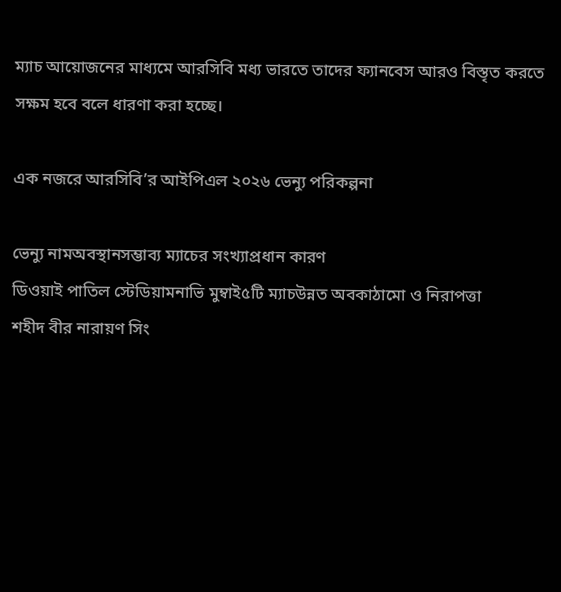ম্যাচ আয়োজনের মাধ্যমে আরসিবি মধ্য ভারতে তাদের ফ্যানবেস আরও বিস্তৃত করতে সক্ষম হবে বলে ধারণা করা হচ্ছে।

এক নজরে আরসিবি’র আইপিএল ২০২৬ ভেন্যু পরিকল্পনা

ভেন্যু নামঅবস্থানসম্ভাব্য ম্যাচের সংখ্যাপ্রধান কারণ
ডিওয়াই পাতিল স্টেডিয়ামনাভি মুম্বাই৫টি ম্যাচউন্নত অবকাঠামো ও নিরাপত্তা
শহীদ বীর নারায়ণ সিং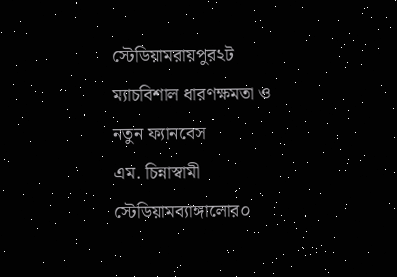স্টেডিয়ামরায়পুর২ট ম্যাচবিশাল ধারণক্ষমতা ও নতুন ফ্যানবেস
এম. চিন্নাস্বামী স্টেডিয়ামব্যাঙ্গালোর০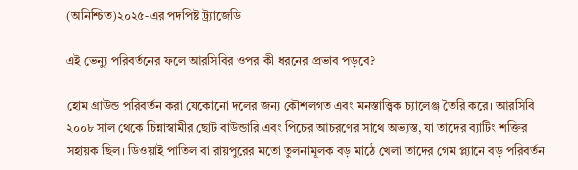(অনিশ্চিত)২০২৫-এর পদপিষ্ট ট্র্যাজেডি

এই ভেন্যু পরিবর্তনের ফলে আরসিবির ওপর কী ধরনের প্রভাব পড়বে?

হোম গ্রাউন্ড পরিবর্তন করা যেকোনো দলের জন্য কৌশলগত এবং মনস্তাত্ত্বিক চ্যালেঞ্জ তৈরি করে। আরসিবি ২০০৮ সাল থেকে চিন্নাস্বামীর ছোট বাউন্ডারি এবং পিচের আচরণের সাথে অভ্যস্ত, যা তাদের ব্যাটিং শক্তির সহায়ক ছিল। ডিওয়াই পাতিল বা রায়পুরের মতো তুলনামূলক বড় মাঠে খেলা তাদের গেম প্ল্যানে বড় পরিবর্তন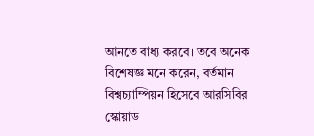আনতে বাধ্য করবে। তবে অনেক বিশেষজ্ঞ মনে করেন, বর্তমান বিশ্বচ্যাম্পিয়ন হিসেবে আরসিবির স্কোয়াড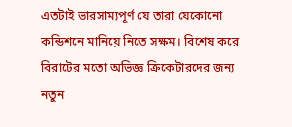এতটাই ভারসাম্যপূর্ণ যে তারা যেকোনো কন্ডিশনে মানিয়ে নিতে সক্ষম। বিশেষ করে বিরাটের মতো অভিজ্ঞ ক্রিকেটারদের জন্য নতুন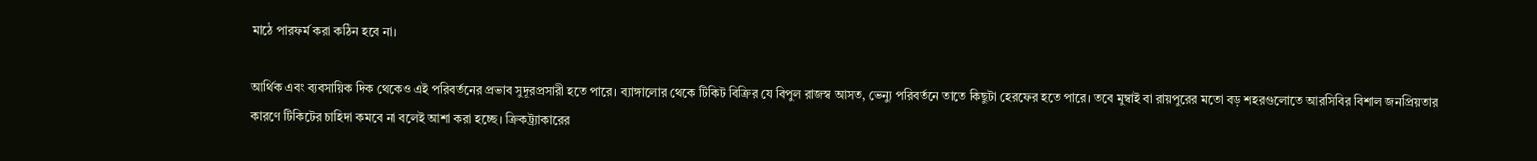মাঠে পারফর্ম করা কঠিন হবে না।

আর্থিক এবং ব্যবসায়িক দিক থেকেও এই পরিবর্তনের প্রভাব সুদূরপ্রসারী হতে পারে। ব্যাঙ্গালোর থেকে টিকিট বিক্রির যে বিপুল রাজস্ব আসত, ভেন্যু পরিবর্তনে তাতে কিছুটা হেরফের হতে পারে। তবে মুম্বাই বা রায়পুরের মতো বড় শহরগুলোতে আরসিবির বিশাল জনপ্রিয়তার কারণে টিকিটের চাহিদা কমবে না বলেই আশা করা হচ্ছে। ক্রিকট্র্যাকারের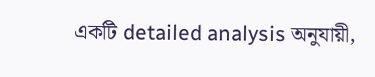একটি detailed analysis অনুযায়ী,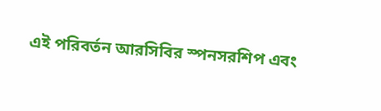এই পরিবর্তন আরসিবির স্পনসরশিপ এবং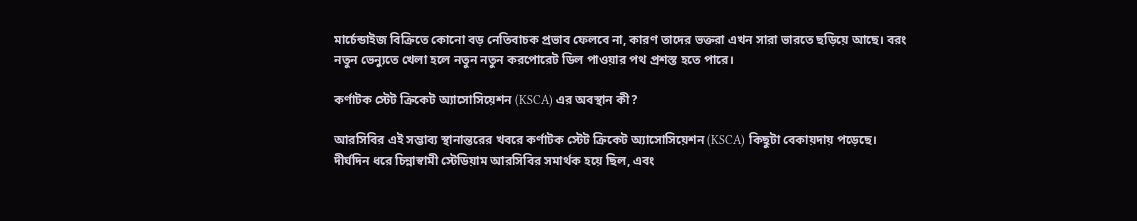মার্চেন্ডাইজ বিক্রিতে কোনো বড় নেতিবাচক প্রভাব ফেলবে না, কারণ তাদের ভক্তরা এখন সারা ভারতে ছড়িয়ে আছে। বরং নতুন ভেন্যুতে খেলা হলে নতুন নতুন করপোরেট ডিল পাওয়ার পথ প্রশস্ত হতে পারে।

কর্ণাটক স্টেট ক্রিকেট অ্যাসোসিয়েশন (KSCA) এর অবস্থান কী?

আরসিবির এই সম্ভাব্য স্থানান্তরের খবরে কর্ণাটক স্টেট ক্রিকেট অ্যাসোসিয়েশন (KSCA) কিছুটা বেকায়দায় পড়েছে। দীর্ঘদিন ধরে চিন্নাস্বামী স্টেডিয়াম আরসিবির সমার্থক হয়ে ছিল, এবং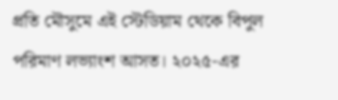প্রতি মৌসুমে এই স্টেডিয়াম থেকে বিপুল পরিমাণ লভ্যাংশ আসত। ২০২৫-এর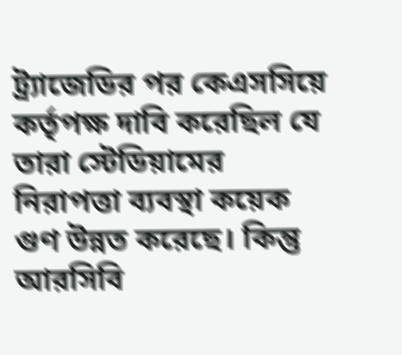ট্র্যাজেডির পর কেএসসিয়ে কর্তৃপক্ষ দাবি করেছিল যে তারা স্টেডিয়ামের নিরাপত্তা ব্যবস্থা কয়েক গুণ উন্নত করেছে। কিন্তু আরসিবি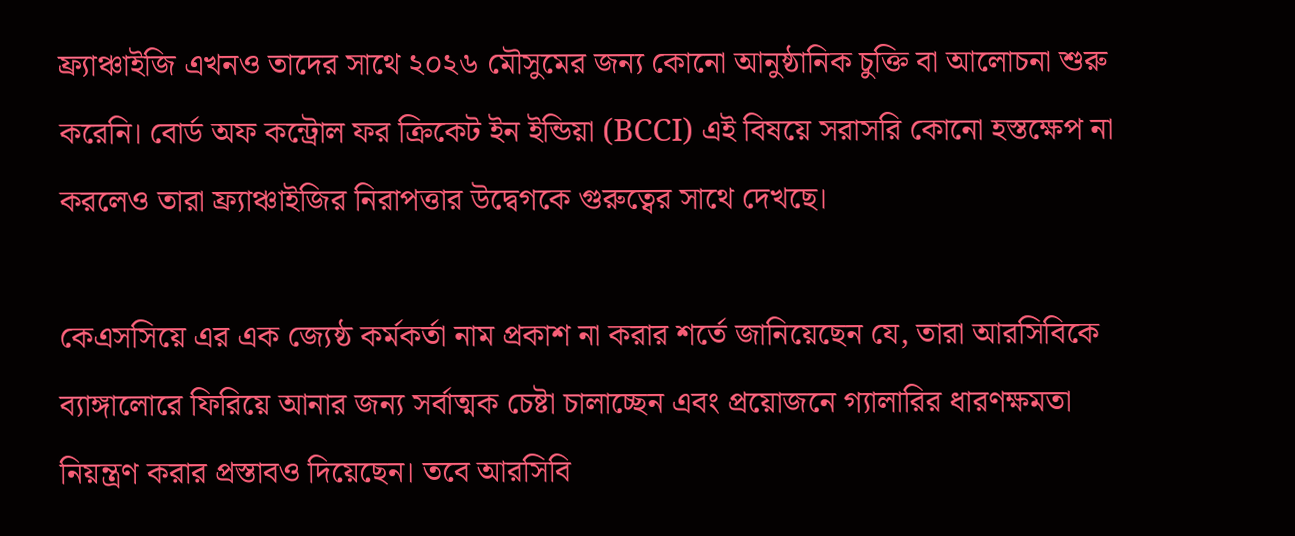ফ্র্যাঞ্চাইজি এখনও তাদের সাথে ২০২৬ মৌসুমের জন্য কোনো আনুষ্ঠানিক চুক্তি বা আলোচনা শুরু করেনি। বোর্ড অফ কন্ট্রোল ফর ক্রিকেট ইন ইন্ডিয়া (BCCI) এই বিষয়ে সরাসরি কোনো হস্তক্ষেপ না করলেও তারা ফ্র্যাঞ্চাইজির নিরাপত্তার উদ্বেগকে গুরুত্বের সাথে দেখছে।

কেএসসিয়ে এর এক জ্যেষ্ঠ কর্মকর্তা নাম প্রকাশ না করার শর্তে জানিয়েছেন যে, তারা আরসিবিকে ব্যাঙ্গালোরে ফিরিয়ে আনার জন্য সর্বাত্মক চেষ্টা চালাচ্ছেন এবং প্রয়োজনে গ্যালারির ধারণক্ষমতা নিয়ন্ত্রণ করার প্রস্তাবও দিয়েছেন। তবে আরসিবি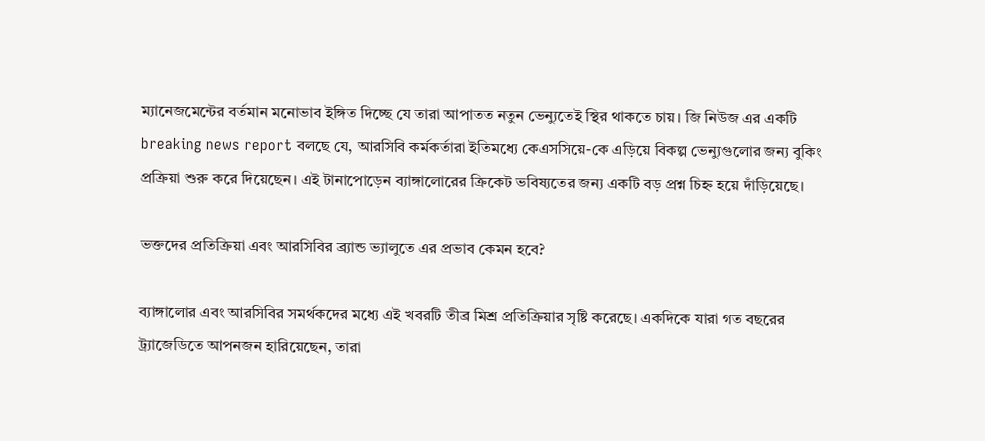ম্যানেজমেন্টের বর্তমান মনোভাব ইঙ্গিত দিচ্ছে যে তারা আপাতত নতুন ভেন্যুতেই স্থির থাকতে চায়। জি নিউজ এর একটি breaking news report বলছে যে, আরসিবি কর্মকর্তারা ইতিমধ্যে কেএসসিয়ে-কে এড়িয়ে বিকল্প ভেন্যুগুলোর জন্য বুকিং প্রক্রিয়া শুরু করে দিয়েছেন। এই টানাপোড়েন ব্যাঙ্গালোরের ক্রিকেট ভবিষ্যতের জন্য একটি বড় প্রশ্ন চিহ্ন হয়ে দাঁড়িয়েছে।

ভক্তদের প্রতিক্রিয়া এবং আরসিবির ব্র্যান্ড ভ্যালুতে এর প্রভাব কেমন হবে?

ব্যাঙ্গালোর এবং আরসিবির সমর্থকদের মধ্যে এই খবরটি তীব্র মিশ্র প্রতিক্রিয়ার সৃষ্টি করেছে। একদিকে যারা গত বছরের ট্র্যাজেডিতে আপনজন হারিয়েছেন, তারা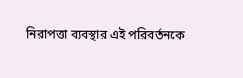নিরাপত্তা ব্যবস্থার এই পরিবর্তনকে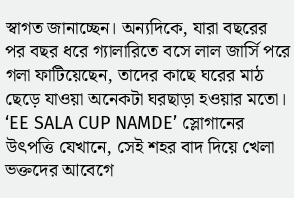স্বাগত জানাচ্ছেন। অন্যদিকে, যারা বছরের পর বছর ধরে গ্যালারিতে বসে লাল জার্সি পরে গলা ফাটিয়েছেন, তাদের কাছে ঘরের মাঠ ছেড়ে যাওয়া অনেকটা ঘরছাড়া হওয়ার মতো। ‘EE SALA CUP NAMDE’ স্লোগানের উৎপত্তি যেখানে, সেই শহর বাদ দিয়ে খেলা ভক্তদের আবেগে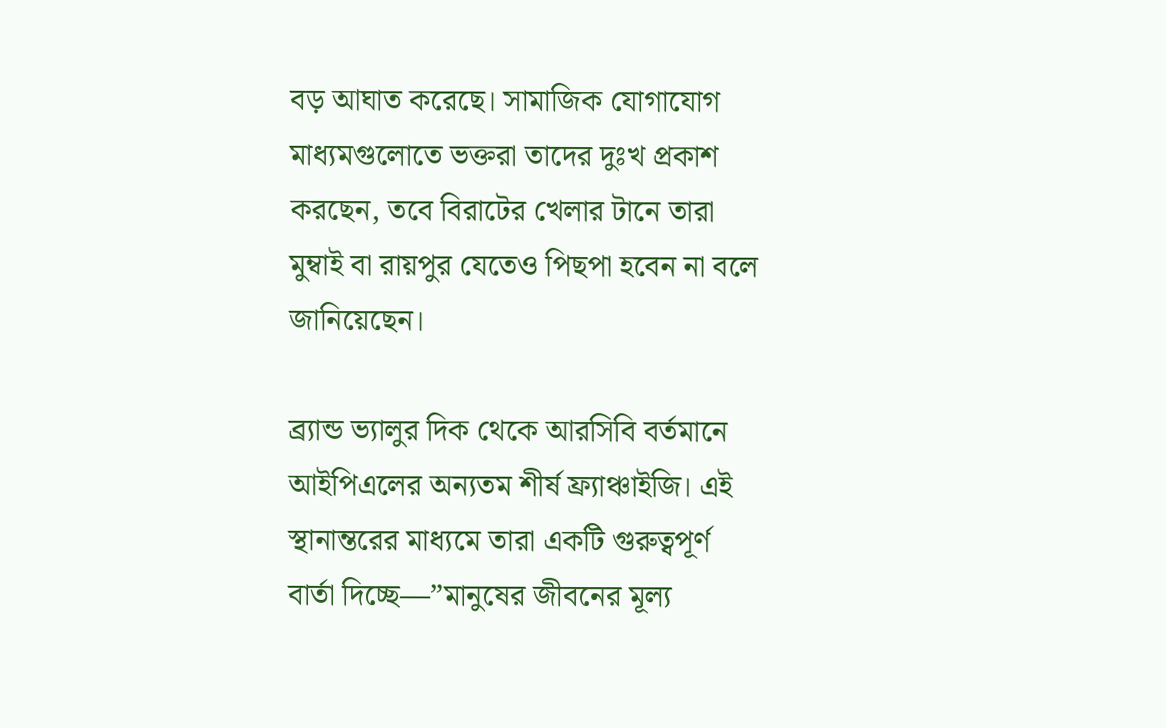বড় আঘাত করেছে। সামাজিক যোগাযোগ মাধ্যমগুলোতে ভক্তরা তাদের দুঃখ প্রকাশ করছেন, তবে বিরাটের খেলার টানে তারা মুম্বাই বা রায়পুর যেতেও পিছপা হবেন না বলে জানিয়েছেন।

ব্র্যান্ড ভ্যালুর দিক থেকে আরসিবি বর্তমানে আইপিএলের অন্যতম শীর্ষ ফ্র্যাঞ্চাইজি। এই স্থানান্তরের মাধ্যমে তারা একটি গুরুত্বপূর্ণ বার্তা দিচ্ছে—”মানুষের জীবনের মূল্য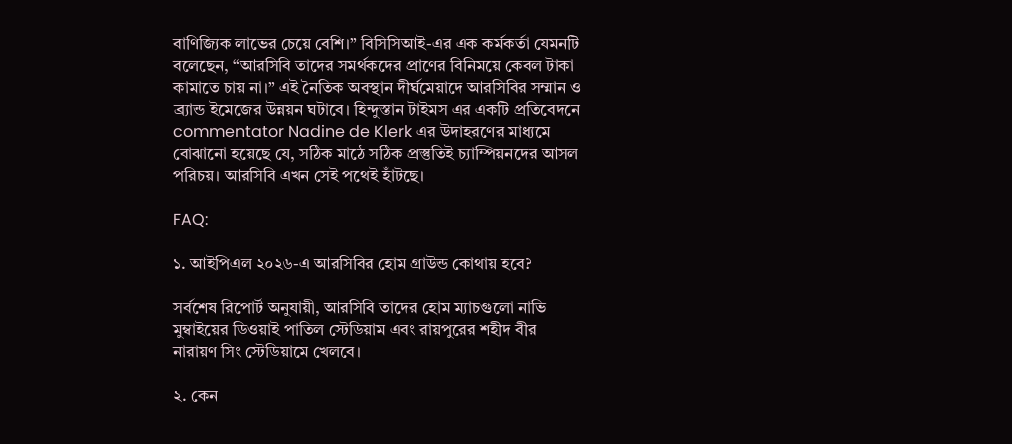বাণিজ্যিক লাভের চেয়ে বেশি।” বিসিসিআই-এর এক কর্মকর্তা যেমনটি বলেছেন, “আরসিবি তাদের সমর্থকদের প্রাণের বিনিময়ে কেবল টাকা কামাতে চায় না।” এই নৈতিক অবস্থান দীর্ঘমেয়াদে আরসিবির সম্মান ও ব্র্যান্ড ইমেজের উন্নয়ন ঘটাবে। হিন্দুস্তান টাইমস এর একটি প্রতিবেদনে commentator Nadine de Klerk এর উদাহরণের মাধ্যমে বোঝানো হয়েছে যে, সঠিক মাঠে সঠিক প্রস্তুতিই চ্যাম্পিয়নদের আসল পরিচয়। আরসিবি এখন সেই পথেই হাঁটছে।

FAQ:

১. আইপিএল ২০২৬-এ আরসিবির হোম গ্রাউন্ড কোথায় হবে?

সর্বশেষ রিপোর্ট অনুযায়ী, আরসিবি তাদের হোম ম্যাচগুলো নাভি মুম্বাইয়ের ডিওয়াই পাতিল স্টেডিয়াম এবং রায়পুরের শহীদ বীর নারায়ণ সিং স্টেডিয়ামে খেলবে।

২. কেন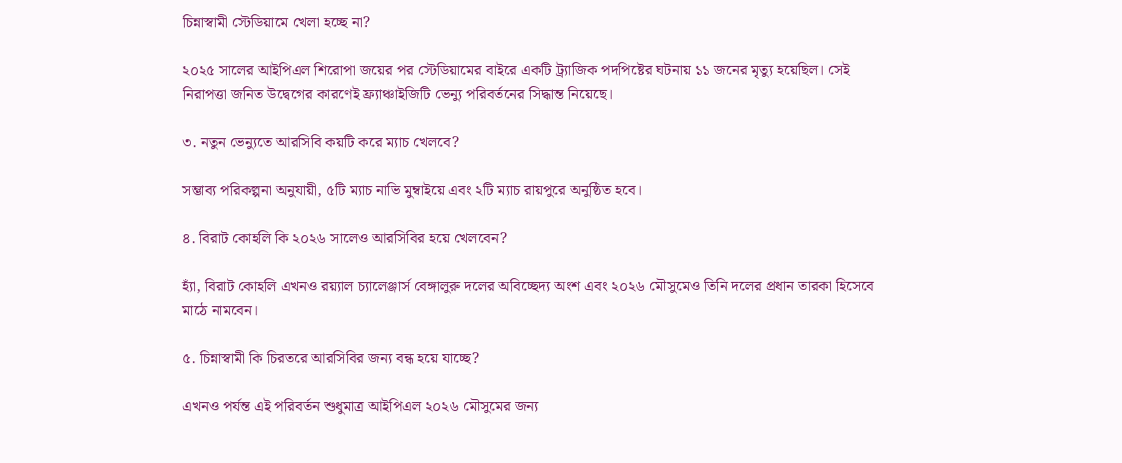চিন্নাস্বামী স্টেডিয়ামে খেলা হচ্ছে না?

২০২৫ সালের আইপিএল শিরোপা জয়ের পর স্টেডিয়ামের বাইরে একটি ট্র্যাজিক পদপিষ্টের ঘটনায় ১১ জনের মৃত্যু হয়েছিল। সেই নিরাপত্তা জনিত উদ্বেগের কারণেই ফ্র্যাঞ্চাইজিটি ভেন্যু পরিবর্তনের সিদ্ধান্ত নিয়েছে।

৩. নতুন ভেন্যুতে আরসিবি কয়টি করে ম্যাচ খেলবে?

সম্ভাব্য পরিকল্পনা অনুযায়ী, ৫টি ম্যাচ নাভি মুম্বাইয়ে এবং ২টি ম্যাচ রায়পুরে অনুষ্ঠিত হবে।

৪. বিরাট কোহলি কি ২০২৬ সালেও আরসিবির হয়ে খেলবেন?

হ্যাঁ, বিরাট কোহলি এখনও রয়্যাল চ্যালেঞ্জার্স বেঙ্গালুরু দলের অবিচ্ছেদ্য অংশ এবং ২০২৬ মৌসুমেও তিনি দলের প্রধান তারকা হিসেবে মাঠে নামবেন।

৫. চিন্নাস্বামী কি চিরতরে আরসিবির জন্য বন্ধ হয়ে যাচ্ছে?

এখনও পর্যন্ত এই পরিবর্তন শুধুমাত্র আইপিএল ২০২৬ মৌসুমের জন্য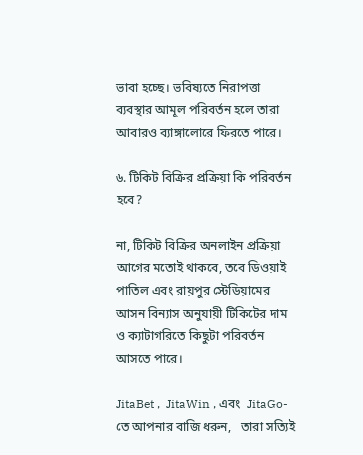ভাবা হচ্ছে। ভবিষ্যতে নিরাপত্তা ব্যবস্থার আমূল পরিবর্তন হলে তারা আবারও ব্যাঙ্গালোরে ফিরতে পারে।

৬. টিকিট বিক্রির প্রক্রিয়া কি পরিবর্তন হবে?

না, টিকিট বিক্রির অনলাইন প্রক্রিয়া আগের মতোই থাকবে, তবে ডিওয়াই পাতিল এবং রায়পুর স্টেডিয়ামের আসন বিন্যাস অনুযায়ী টিকিটের দাম ও ক্যাটাগরিতে কিছুটা পরিবর্তন আসতে পারে।

JitaBet ,  JitaWin , এবং  JitaGo- তে আপনার বাজি ধরুন,   তারা সত্যিই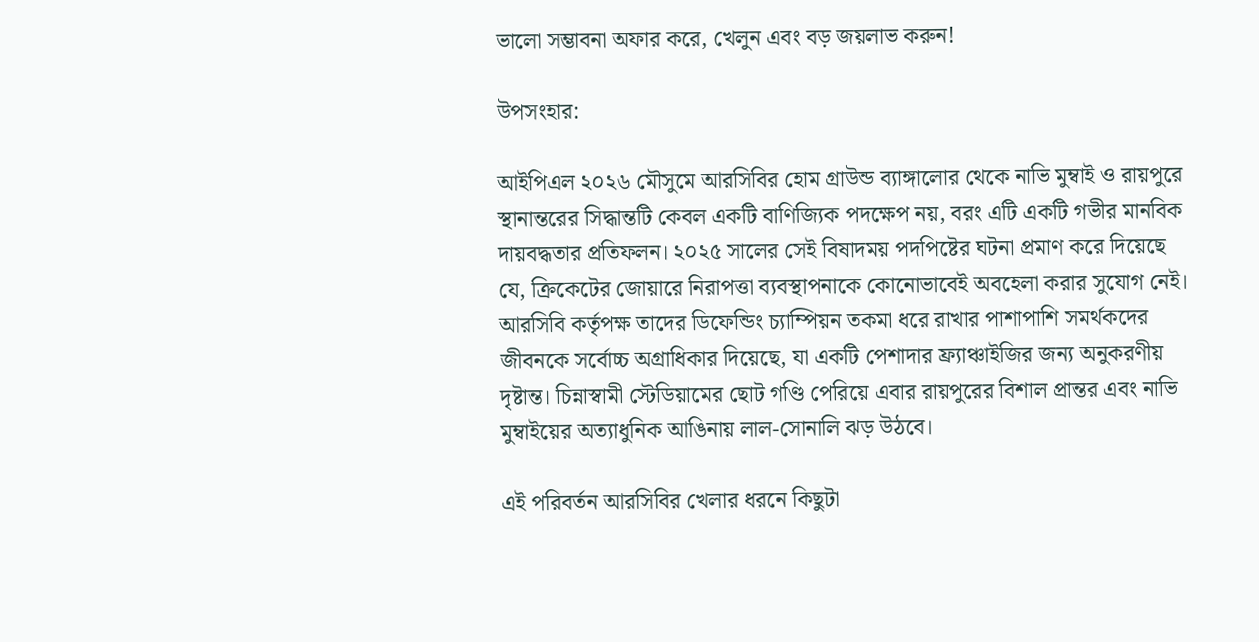ভালো সম্ভাবনা অফার করে, খেলুন এবং বড় জয়লাভ করুন!

উপসংহার:

আইপিএল ২০২৬ মৌসুমে আরসিবির হোম গ্রাউন্ড ব্যাঙ্গালোর থেকে নাভি মুম্বাই ও রায়পুরে স্থানান্তরের সিদ্ধান্তটি কেবল একটি বাণিজ্যিক পদক্ষেপ নয়, বরং এটি একটি গভীর মানবিক দায়বদ্ধতার প্রতিফলন। ২০২৫ সালের সেই বিষাদময় পদপিষ্টের ঘটনা প্রমাণ করে দিয়েছে যে, ক্রিকেটের জোয়ারে নিরাপত্তা ব্যবস্থাপনাকে কোনোভাবেই অবহেলা করার সুযোগ নেই। আরসিবি কর্তৃপক্ষ তাদের ডিফেন্ডিং চ্যাম্পিয়ন তকমা ধরে রাখার পাশাপাশি সমর্থকদের জীবনকে সর্বোচ্চ অগ্রাধিকার দিয়েছে, যা একটি পেশাদার ফ্র্যাঞ্চাইজির জন্য অনুকরণীয় দৃষ্টান্ত। চিন্নাস্বামী স্টেডিয়ামের ছোট গণ্ডি পেরিয়ে এবার রায়পুরের বিশাল প্রান্তর এবং নাভি মুম্বাইয়ের অত্যাধুনিক আঙিনায় লাল-সোনালি ঝড় উঠবে।

এই পরিবর্তন আরসিবির খেলার ধরনে কিছুটা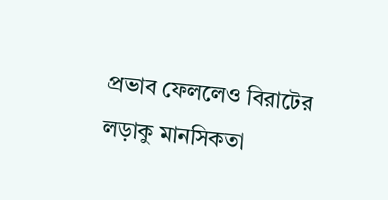প্রভাব ফেললেও বিরাটের লড়াকু মানসিকতা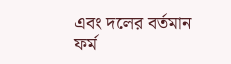এবং দলের বর্তমান ফর্ম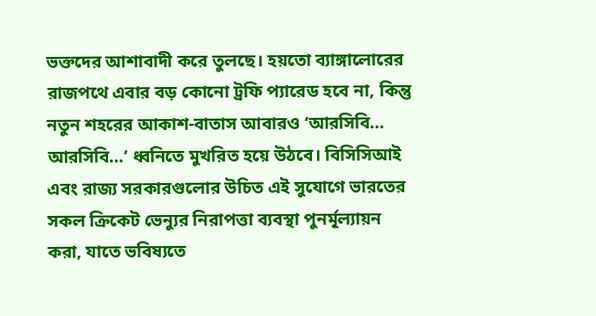ভক্তদের আশাবাদী করে তুলছে। হয়তো ব্যাঙ্গালোরের রাজপথে এবার বড় কোনো ট্রফি প্যারেড হবে না, কিন্তু নতুন শহরের আকাশ-বাতাস আবারও ‘আরসিবি… আরসিবি…’ ধ্বনিতে মুখরিত হয়ে উঠবে। বিসিসিআই এবং রাজ্য সরকারগুলোর উচিত এই সুযোগে ভারতের সকল ক্রিকেট ভেন্যুর নিরাপত্তা ব্যবস্থা পুনর্মূল্যায়ন করা, যাতে ভবিষ্যতে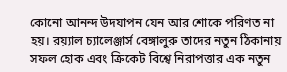কোনো আনন্দ উদযাপন যেন আর শোকে পরিণত না হয়। রয়্যাল চ্যালেঞ্জার্স বেঙ্গালুরু তাদের নতুন ঠিকানায় সফল হোক এবং ক্রিকেট বিশ্বে নিরাপত্তার এক নতুন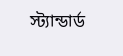স্ট্যান্ডার্ড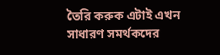তৈরি করুক এটাই এখন সাধারণ সমর্থকদের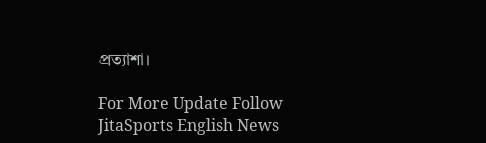প্রত্যাশা।

For More Update Follow JitaSports English News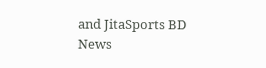and JitaSports BD News